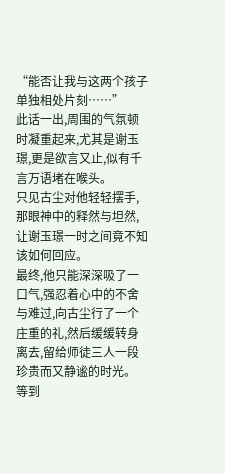“能否让我与这两个孩子单独相处片刻……”
此话一出,周围的气氛顿时凝重起来,尤其是谢玉璟,更是欲言又止,似有千言万语堵在喉头。
只见古尘对他轻轻摆手,那眼神中的释然与坦然,让谢玉璟一时之间竟不知该如何回应。
最终,他只能深深吸了一口气,强忍着心中的不舍与难过,向古尘行了一个庄重的礼,然后缓缓转身离去,留给师徒三人一段珍贵而又静谧的时光。
等到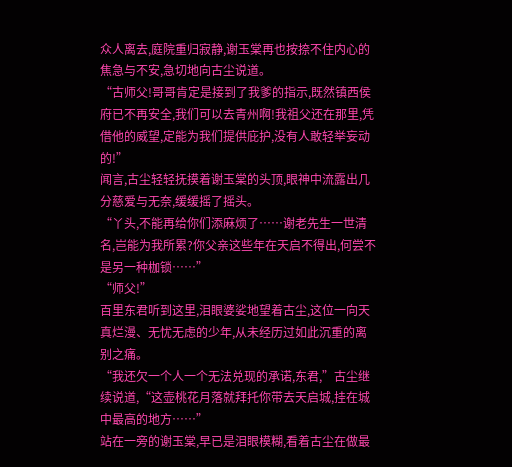众人离去,庭院重归寂静,谢玉棠再也按捺不住内心的焦急与不安,急切地向古尘说道。
“古师父!哥哥肯定是接到了我爹的指示,既然镇西侯府已不再安全,我们可以去青州啊!我祖父还在那里,凭借他的威望,定能为我们提供庇护,没有人敢轻举妄动的!”
闻言,古尘轻轻抚摸着谢玉棠的头顶,眼神中流露出几分慈爱与无奈,缓缓摇了摇头。
“丫头,不能再给你们添麻烦了……谢老先生一世清名,岂能为我所累?你父亲这些年在天启不得出,何尝不是另一种枷锁……”
“师父!”
百里东君听到这里,泪眼婆娑地望着古尘,这位一向天真烂漫、无忧无虑的少年,从未经历过如此沉重的离别之痛。
“我还欠一个人一个无法兑现的承诺,东君,”古尘继续说道,“这壶桃花月落就拜托你带去天启城,挂在城中最高的地方……”
站在一旁的谢玉棠,早已是泪眼模糊,看着古尘在做最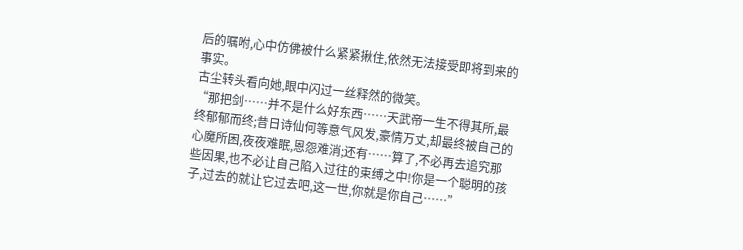后的嘱咐,心中仿佛被什么紧紧揪住,依然无法接受即将到来的事实。
古尘转头看向她,眼中闪过一丝释然的微笑。
“那把剑……并不是什么好东西……天武帝一生不得其所,最终郁郁而终;昔日诗仙何等意气风发,豪情万丈,却最终被自己的心魔所困,夜夜难眠,恩怨难消;还有……算了,不必再去追究那些因果,也不必让自己陷入过往的束缚之中!你是一个聪明的孩子,过去的就让它过去吧,这一世,你就是你自己……”